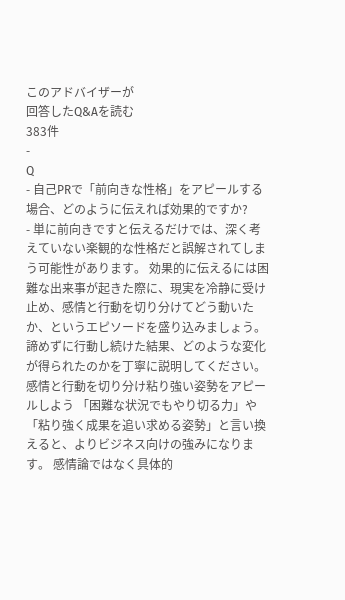このアドバイザーが
回答したQ&Aを読む
383件
-
Q
- 自己PRで「前向きな性格」をアピールする場合、どのように伝えれば効果的ですか?
- 単に前向きですと伝えるだけでは、深く考えていない楽観的な性格だと誤解されてしまう可能性があります。 効果的に伝えるには困難な出来事が起きた際に、現実を冷静に受け止め、感情と行動を切り分けてどう動いたか、というエピソードを盛り込みましょう。 諦めずに行動し続けた結果、どのような変化が得られたのかを丁寧に説明してください。 感情と行動を切り分け粘り強い姿勢をアピールしよう 「困難な状況でもやり切る力」や「粘り強く成果を追い求める姿勢」と言い換えると、よりビジネス向けの強みになります。 感情論ではなく具体的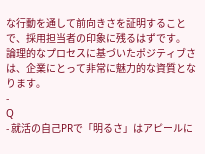な行動を通して前向きさを証明することで、採用担当者の印象に残るはずです。 論理的なプロセスに基づいたポジティブさは、企業にとって非常に魅力的な資質となります。
-
Q
- 就活の自己PRで「明るさ」はアピールに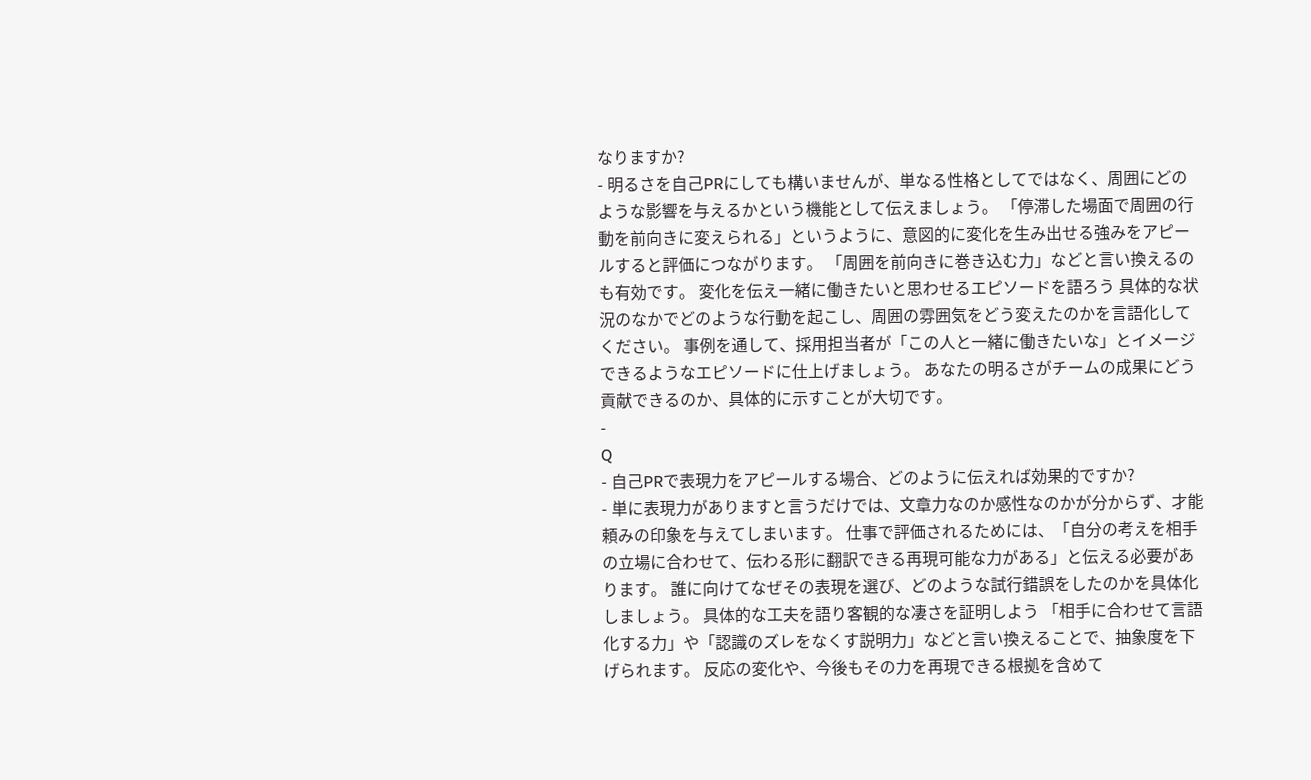なりますか?
- 明るさを自己PRにしても構いませんが、単なる性格としてではなく、周囲にどのような影響を与えるかという機能として伝えましょう。 「停滞した場面で周囲の行動を前向きに変えられる」というように、意図的に変化を生み出せる強みをアピールすると評価につながります。 「周囲を前向きに巻き込む力」などと言い換えるのも有効です。 変化を伝え一緒に働きたいと思わせるエピソードを語ろう 具体的な状況のなかでどのような行動を起こし、周囲の雰囲気をどう変えたのかを言語化してください。 事例を通して、採用担当者が「この人と一緒に働きたいな」とイメージできるようなエピソードに仕上げましょう。 あなたの明るさがチームの成果にどう貢献できるのか、具体的に示すことが大切です。
-
Q
- 自己PRで表現力をアピールする場合、どのように伝えれば効果的ですか?
- 単に表現力がありますと言うだけでは、文章力なのか感性なのかが分からず、才能頼みの印象を与えてしまいます。 仕事で評価されるためには、「自分の考えを相手の立場に合わせて、伝わる形に翻訳できる再現可能な力がある」と伝える必要があります。 誰に向けてなぜその表現を選び、どのような試行錯誤をしたのかを具体化しましょう。 具体的な工夫を語り客観的な凄さを証明しよう 「相手に合わせて言語化する力」や「認識のズレをなくす説明力」などと言い換えることで、抽象度を下げられます。 反応の変化や、今後もその力を再現できる根拠を含めて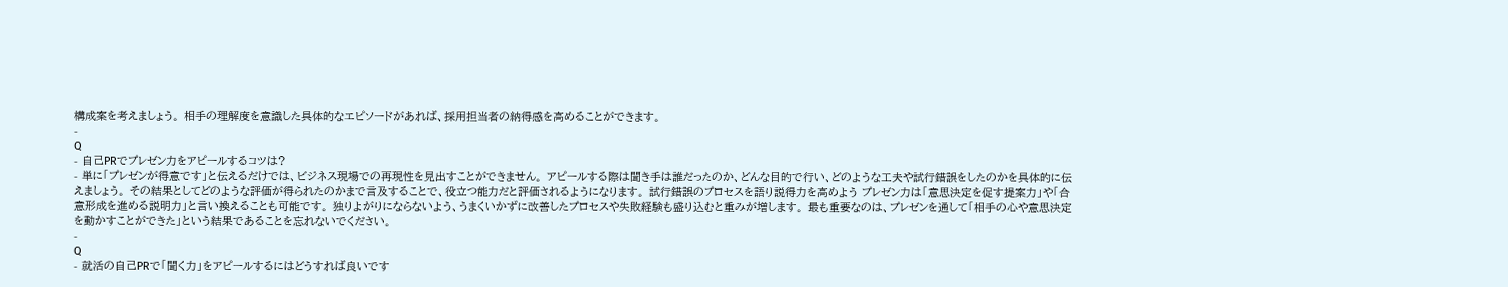構成案を考えましょう。 相手の理解度を意識した具体的なエピソードがあれば、採用担当者の納得感を高めることができます。
-
Q
- 自己PRでプレゼン力をアピールするコツは?
- 単に「プレゼンが得意です」と伝えるだけでは、ビジネス現場での再現性を見出すことができません。 アピールする際は聞き手は誰だったのか、どんな目的で行い、どのような工夫や試行錯誤をしたのかを具体的に伝えましょう。 その結果としてどのような評価が得られたのかまで言及することで、役立つ能力だと評価されるようになります。 試行錯誤のプロセスを語り説得力を高めよう プレゼン力は「意思決定を促す提案力」や「合意形成を進める説明力」と言い換えることも可能です。 独りよがりにならないよう、うまくいかずに改善したプロセスや失敗経験も盛り込むと重みが増します。 最も重要なのは、プレゼンを通して「相手の心や意思決定を動かすことができた」という結果であることを忘れないでください。
-
Q
- 就活の自己PRで「聞く力」をアピールするにはどうすれば良いです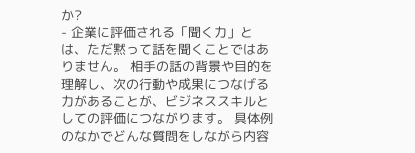か?
- 企業に評価される「聞く力」とは、ただ黙って話を聞くことではありません。 相手の話の背景や目的を理解し、次の行動や成果につなげる力があることが、ビジネススキルとしての評価につながります。 具体例のなかでどんな質問をしながら内容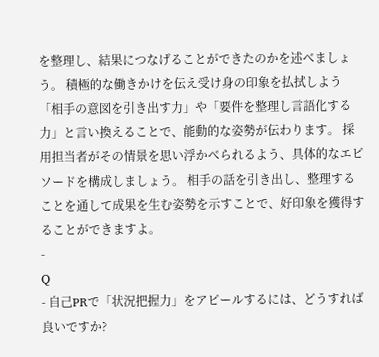を整理し、結果につなげることができたのかを述べましょう。 積極的な働きかけを伝え受け身の印象を払拭しよう 「相手の意図を引き出す力」や「要件を整理し言語化する力」と言い換えることで、能動的な姿勢が伝わります。 採用担当者がその情景を思い浮かべられるよう、具体的なエピソードを構成しましょう。 相手の話を引き出し、整理することを通して成果を生む姿勢を示すことで、好印象を獲得することができますよ。
-
Q
- 自己PRで「状況把握力」をアピールするには、どうすれば良いですか?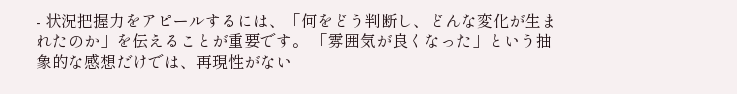- 状況把握力をアピールするには、「何をどう判断し、どんな変化が生まれたのか」を伝えることが重要です。 「雰囲気が良くなった」という抽象的な感想だけでは、再現性がない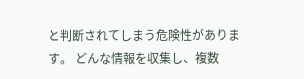と判断されてしまう危険性があります。 どんな情報を収集し、複数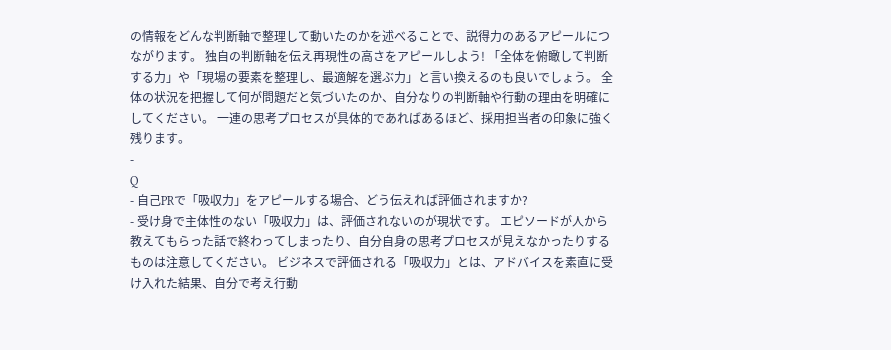の情報をどんな判断軸で整理して動いたのかを述べることで、説得力のあるアピールにつながります。 独自の判断軸を伝え再現性の高さをアピールしよう! 「全体を俯瞰して判断する力」や「現場の要素を整理し、最適解を選ぶ力」と言い換えるのも良いでしょう。 全体の状況を把握して何が問題だと気づいたのか、自分なりの判断軸や行動の理由を明確にしてください。 一連の思考プロセスが具体的であればあるほど、採用担当者の印象に強く残ります。
-
Q
- 自己PRで「吸収力」をアピールする場合、どう伝えれば評価されますか?
- 受け身で主体性のない「吸収力」は、評価されないのが現状です。 エピソードが人から教えてもらった話で終わってしまったり、自分自身の思考プロセスが見えなかったりするものは注意してください。 ビジネスで評価される「吸収力」とは、アドバイスを素直に受け入れた結果、自分で考え行動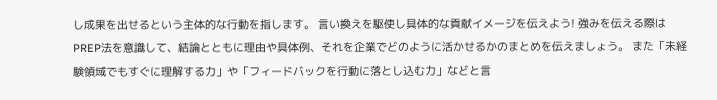し成果を出せるという主体的な行動を指します。 言い換えを駆使し具体的な貢献イメージを伝えよう! 強みを伝える際はPREP法を意識して、結論とともに理由や具体例、それを企業でどのように活かせるかのまとめを伝えましょう。 また「未経験領域でもすぐに理解する力」や「フィードバックを行動に落とし込む力」などと言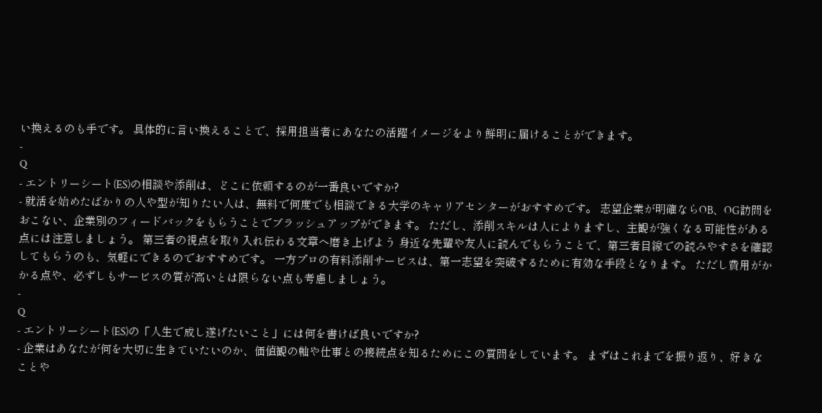い換えるのも手です。 具体的に言い換えることで、採用担当者にあなたの活躍イメージをより鮮明に届けることができます。
-
Q
- エントリーシート(ES)の相談や添削は、どこに依頼するのが一番良いですか?
- 就活を始めたばかりの人や型が知りたい人は、無料で何度でも相談できる大学のキャリアセンターがおすすめです。 志望企業が明確ならOB、OG訪問をおこない、企業別のフィードバックをもらうことでブラッシュアップができます。 ただし、添削スキルは人によりますし、主観が強くなる可能性がある点には注意しましょう。 第三者の視点を取り入れ伝わる文章へ磨き上げよう 身近な先輩や友人に読んでもらうことで、第三者目線での読みやすさを確認してもらうのも、気軽にできるのでおすすめです。 一方プロの有料添削サービスは、第一志望を突破するために有効な手段となります。 ただし費用がかかる点や、必ずしもサービスの質が高いとは限らない点も考慮しましょう。
-
Q
- エントリーシート(ES)の「人生で成し遂げたいこと」には何を書けば良いですか?
- 企業はあなたが何を大切に生きていたいのか、価値観の軸や仕事との接続点を知るためにこの質問をしています。 まずはこれまでを振り返り、好きなことや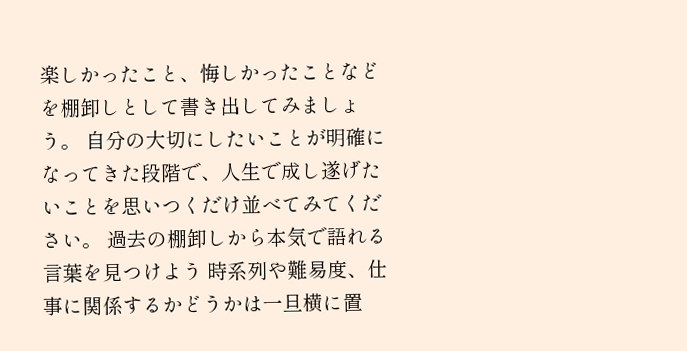楽しかったこと、悔しかったことなどを棚卸しとして書き出してみましょう。 自分の大切にしたいことが明確になってきた段階で、人生で成し遂げたいことを思いつくだけ並べてみてください。 過去の棚卸しから本気で語れる言葉を見つけよう 時系列や難易度、仕事に関係するかどうかは一旦横に置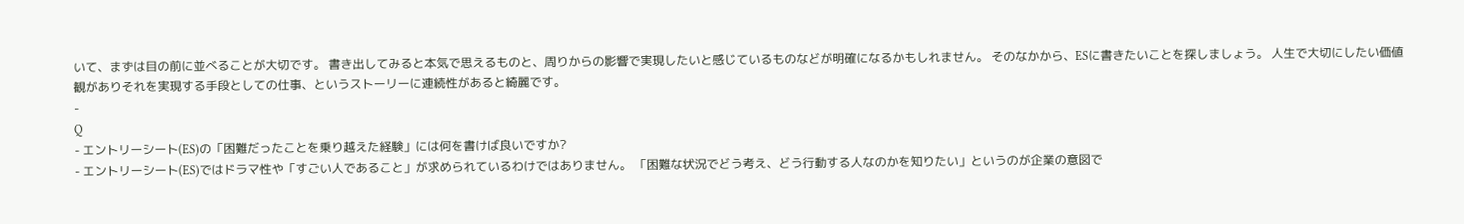いて、まずは目の前に並べることが大切です。 書き出してみると本気で思えるものと、周りからの影響で実現したいと感じているものなどが明確になるかもしれません。 そのなかから、ESに書きたいことを探しましょう。 人生で大切にしたい価値観がありそれを実現する手段としての仕事、というストーリーに連続性があると綺麗です。
-
Q
- エントリーシート(ES)の「困難だったことを乗り越えた経験」には何を書けば良いですか?
- エントリーシート(ES)ではドラマ性や「すごい人であること」が求められているわけではありません。 「困難な状況でどう考え、どう行動する人なのかを知りたい」というのが企業の意図で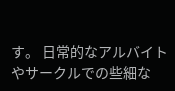す。 日常的なアルバイトやサークルでの些細な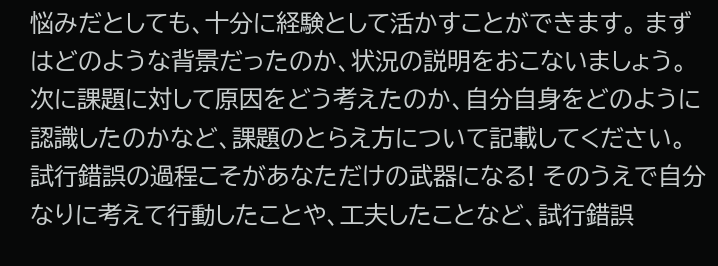悩みだとしても、十分に経験として活かすことができます。 まずはどのような背景だったのか、状況の説明をおこないましょう。 次に課題に対して原因をどう考えたのか、自分自身をどのように認識したのかなど、課題のとらえ方について記載してください。 試行錯誤の過程こそがあなただけの武器になる! そのうえで自分なりに考えて行動したことや、工夫したことなど、試行錯誤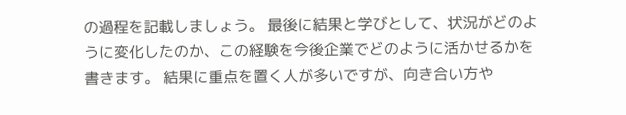の過程を記載しましょう。 最後に結果と学びとして、状況がどのように変化したのか、この経験を今後企業でどのように活かせるかを書きます。 結果に重点を置く人が多いですが、向き合い方や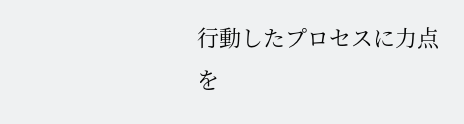行動したプロセスに力点を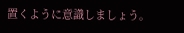置くように意識しましょう。